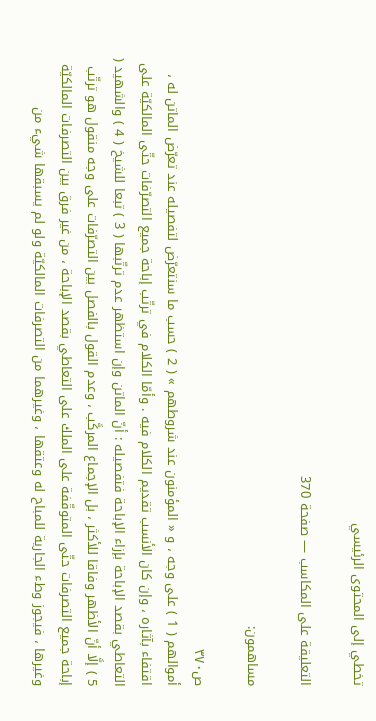تخطي إلى المحتوى الرئيسي

التعليقة على المكاسب — صفحة 370

مساهمون:

ص٣٧٠
أموالهم ( 1 ) على وجه ، و « المؤمنون عند شروطهم » ( 2 ) حسب ما سنتعرّض لتفصيله عند تعرّض الماتن له ، اقتفاء بآثاره ، وإن كان الأنسب تقديم الكلام فيه . وأمّا الكلام في ترتّب إباحة جميع التصرّفات حتّى المالكيّة على التعاطي بقصد الإباحة بإزاء الإباحة فتفصيله : أنّ الماتن وإن استظهر عدم ترتّبها ( 3 ) تبعا للشيخ ( 4 ) والشهيد ( 5 ) إلَّا أنّ الأظهر وفاقا للأكثر ، بل الإجماع المركَّب ، وعدم القول بالفصل بين التصرّفات على وجه منقول هو ترتّب إباحة جميع التصرفات حتّى المتوقّفة على الملك على التعاطي بقصد الإباحة ، من غير فرق بين التصرفات المالكيّة وغيرها ، فيجوز وطء الجارية للمباح له وعتقها ، وغيرهما من التصرفات المالكيّة ولو لم يسبقها شيء من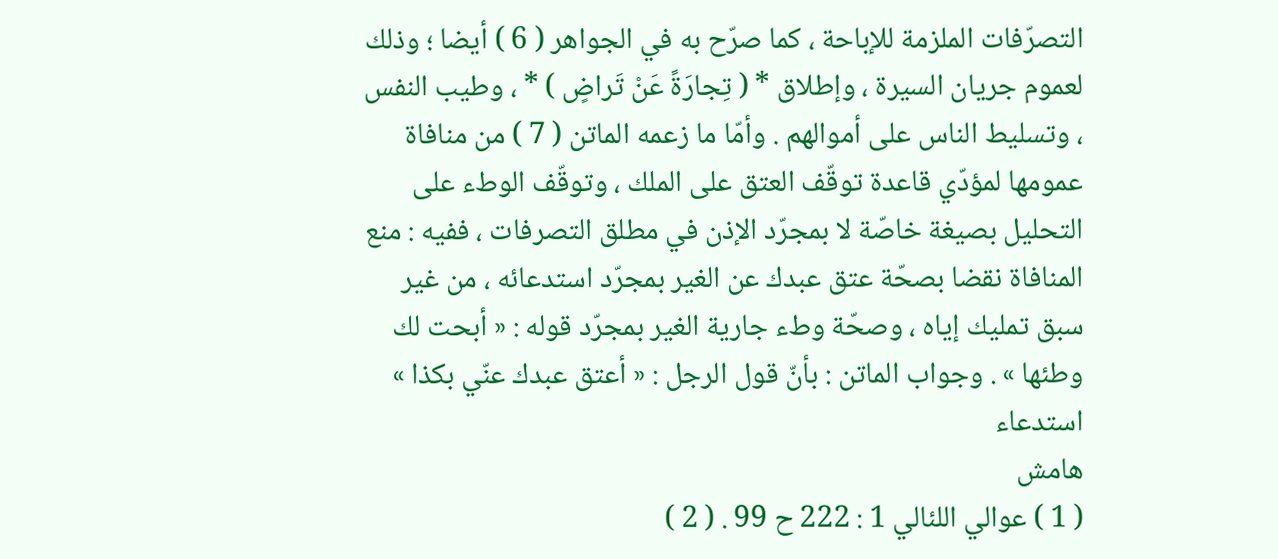التصرّفات الملزمة للإباحة ، كما صرّح به في الجواهر ( 6 ) أيضا ؛ وذلك لعموم جريان السيرة ، وإطلاق * ( تِجارَةً عَنْ تَراضٍ ) * ، وطيب النفس ، وتسليط الناس على أموالهم . وأمّا ما زعمه الماتن ( 7 ) من منافاة عمومها لمؤدّي قاعدة توقّف العتق على الملك ، وتوقّف الوطء على التحليل بصيغة خاصّة لا بمجرّد الإذن في مطلق التصرفات ، ففيه : منع المنافاة نقضا بصحّة عتق عبدك عن الغير بمجرّد استدعائه ، من غير سبق تمليك إياه ، وصحّة وطء جارية الغير بمجرّد قوله : « أبحت لك وطئها » . وجواب الماتن : بأنّ قول الرجل : « أعتق عبدك عنّي بكذا » استدعاء
هامش
( 1 ) عوالي اللئالي 1 : 222 ح 99 . ( 2 )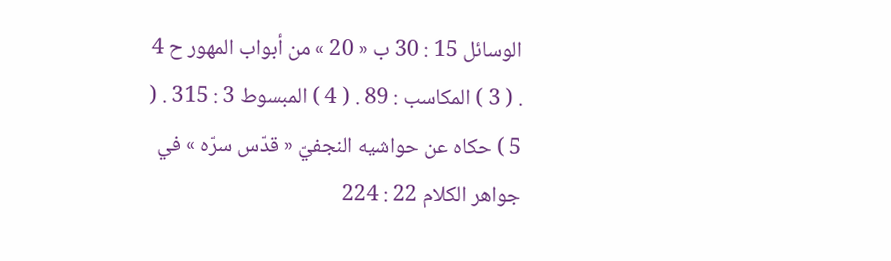الوسائل 15 : 30 ب « 20 » من أبواب المهور ح 4 . ( 3 ) المكاسب : 89 . ( 4 ) المبسوط 3 : 315 . ( 5 ) حكاه عن حواشيه النجفيّ « قدّس سرّه » في جواهر الكلام 22 : 224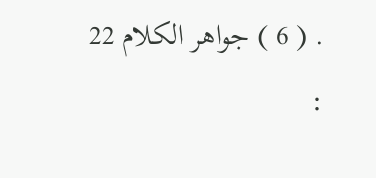. ( 6 ) جواهر الكلام 22 :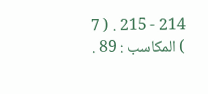214 - 215 . ( 7 ) المكاسب : 89 .